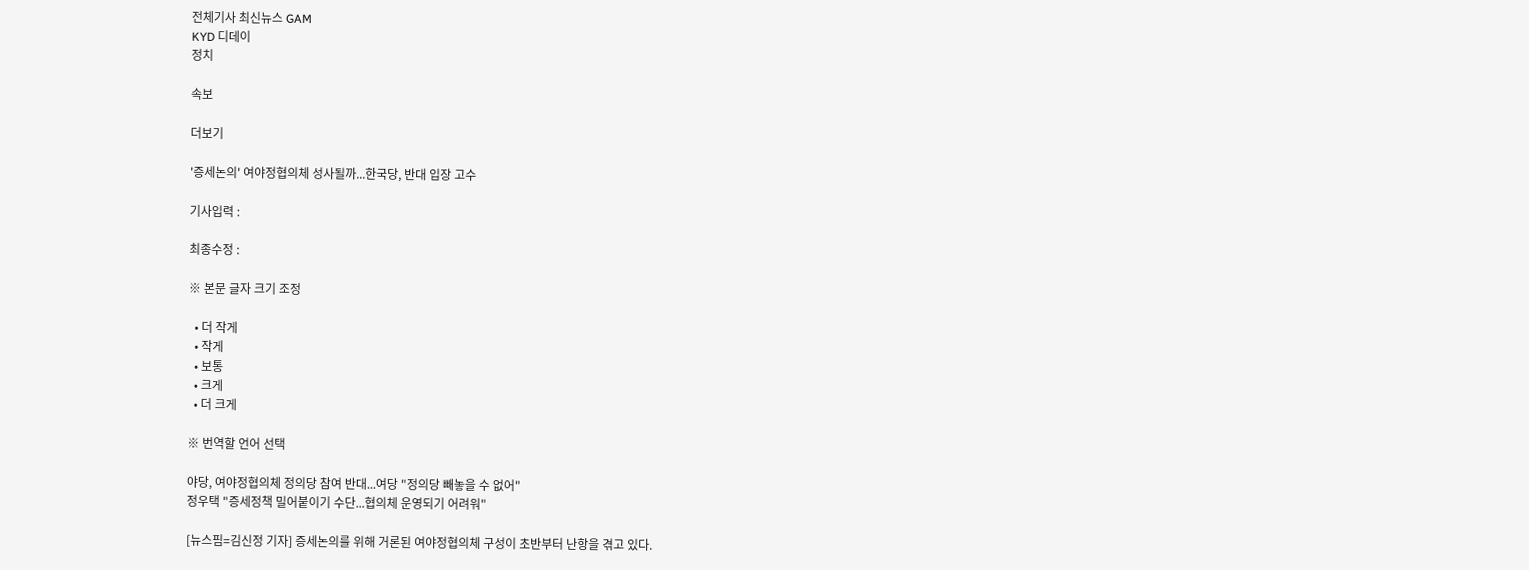전체기사 최신뉴스 GAM
KYD 디데이
정치

속보

더보기

'증세논의' 여야정협의체 성사될까...한국당, 반대 입장 고수

기사입력 :

최종수정 :

※ 본문 글자 크기 조정

  • 더 작게
  • 작게
  • 보통
  • 크게
  • 더 크게

※ 번역할 언어 선택

야당, 여야정협의체 정의당 참여 반대...여당 "정의당 빼놓을 수 없어"
정우택 "증세정책 밀어붙이기 수단...협의체 운영되기 어려워"

[뉴스핌=김신정 기자] 증세논의를 위해 거론된 여야정협의체 구성이 초반부터 난항을 겪고 있다.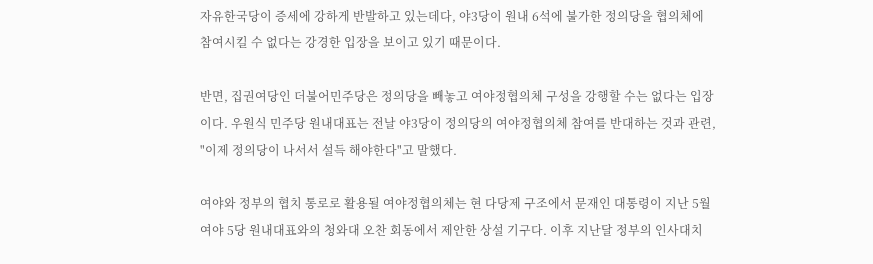자유한국당이 증세에 강하게 반발하고 있는데다, 야3당이 원내 6석에 불가한 정의당을 협의체에 참여시킬 수 없다는 강경한 입장을 보이고 있기 때문이다.

반면, 집권여당인 더불어민주당은 정의당을 빼놓고 여야정협의체 구성을 강행할 수는 없다는 입장이다. 우원식 민주당 원내대표는 전날 야3당이 정의당의 여야정협의체 참여를 반대하는 것과 관련, "이제 정의당이 나서서 설득 해야한다"고 말했다.

여야와 정부의 협치 통로로 활용될 여야정협의체는 현 다당제 구조에서 문재인 대통령이 지난 5월 여야 5당 원내대표와의 청와대 오찬 회동에서 제안한 상설 기구다. 이후 지난달 정부의 인사대치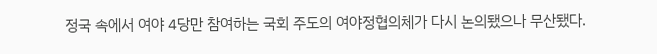정국 속에서 여야 4당만 참여하는 국회 주도의 여야정협의체가 다시 논의됐으나 무산됐다.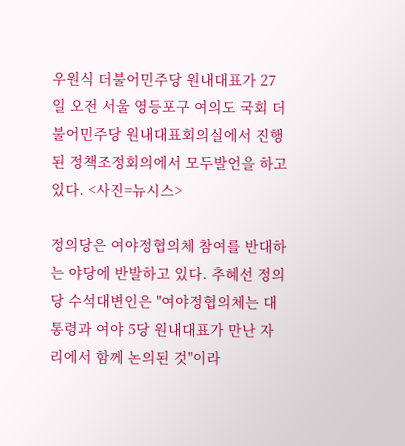우원식 더불어민주당 원내대표가 27일 오전 서울 영등포구 여의도 국회 더불어민주당 원내대표회의실에서 진행된 정책조정회의에서 모두발언을 하고 있다. <사진=뉴시스>

정의당은 여야정협의체 참여를 반대하는 야당에 반발하고 있다. 추혜선 정의당 수석대변인은 "여야정협의체는 대통령과 여야 5당 원내대표가 만난 자리에서 함께 논의된 것"이라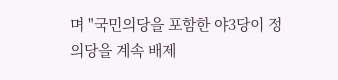며 "국민의당을 포함한 야3당이 정의당을 계속 배제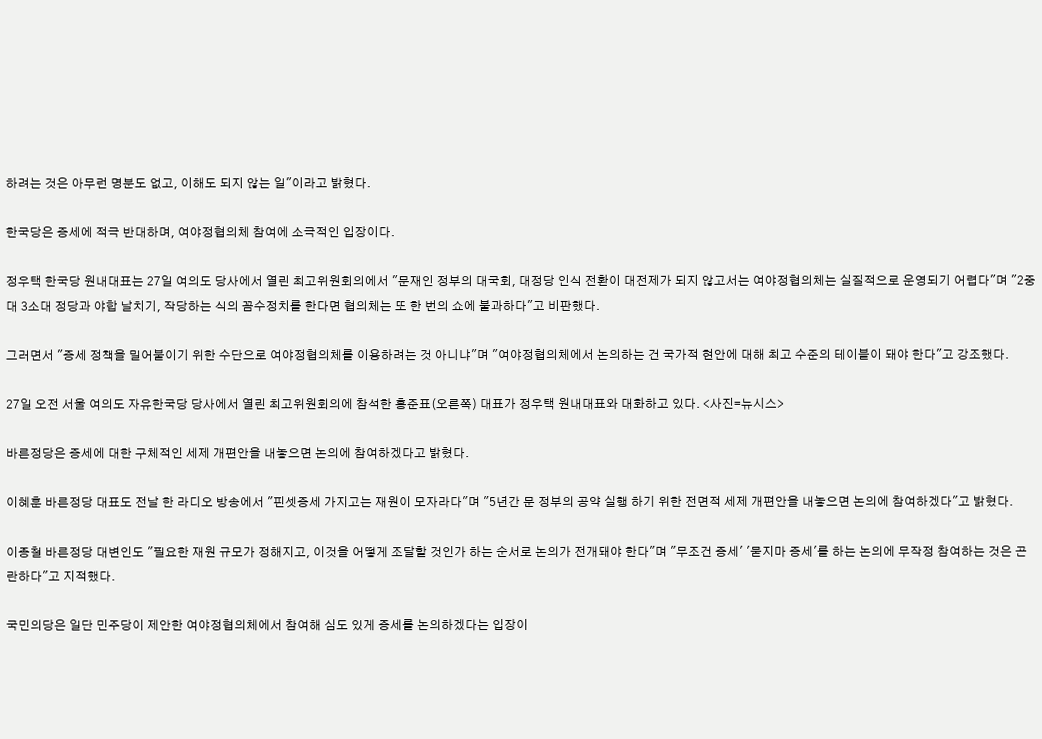하려는 것은 아무런 명분도 없고, 이해도 되지 않는 일"이라고 밝혔다.

한국당은 증세에 적극 반대하며, 여야정협의체 참여에 소극적인 입장이다.

정우택 한국당 원내대표는 27일 여의도 당사에서 열린 최고위원회의에서 "문재인 정부의 대국회, 대정당 인식 전환이 대전제가 되지 않고서는 여야정협의체는 실질적으로 운영되기 어렵다"며 "2중대 3소대 정당과 야합 날치기, 작당하는 식의 꼼수정치를 한다면 협의체는 또 한 번의 쇼에 불과하다"고 비판했다.

그러면서 "증세 정책을 밀어붙이기 위한 수단으로 여야정협의체를 이용하려는 것 아니냐"며 "여야정협의체에서 논의하는 건 국가적 현안에 대해 최고 수준의 테이블이 돼야 한다"고 강조했다.

27일 오전 서울 여의도 자유한국당 당사에서 열린 최고위원회의에 참석한 홍준표(오른쪽) 대표가 정우택 원내대표와 대화하고 있다. <사진=뉴시스>

바른정당은 증세에 대한 구체적인 세제 개편안을 내놓으면 논의에 참여하겠다고 밝혔다.

이혜훈 바른정당 대표도 전날 한 라디오 방송에서 "핀셋증세 가지고는 재원이 모자라다"며 "5년간 문 정부의 공약 실행 하기 위한 전면적 세제 개편안을 내놓으면 논의에 참여하겠다"고 밝혔다.

이종철 바른정당 대변인도 "필요한 재원 규모가 정해지고, 이것을 어떻게 조달할 것인가 하는 순서로 논의가 전개돼야 한다"며 "무조건 증세' '묻지마 증세'를 하는 논의에 무작정 참여하는 것은 곤란하다"고 지적했다.

국민의당은 일단 민주당이 제안한 여야정협의체에서 참여해 심도 있게 증세를 논의하겠다는 입장이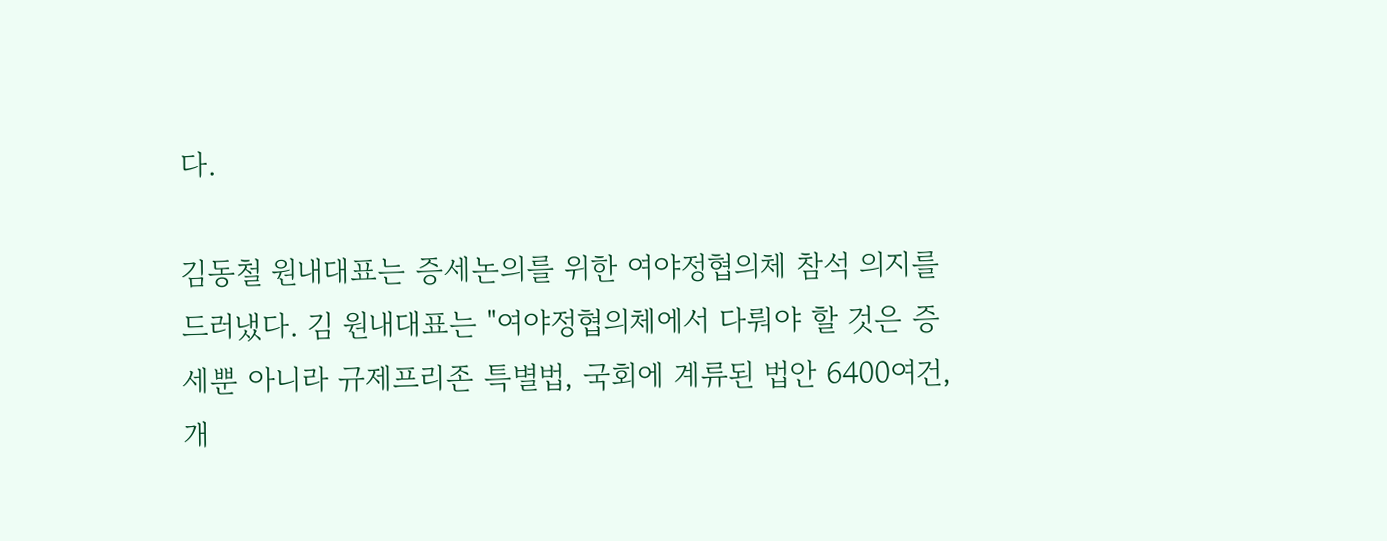다.

김동철 원내대표는 증세논의를 위한 여야정협의체 참석 의지를 드러냈다. 김 원내대표는 "여야정협의체에서 다뤄야 할 것은 증세뿐 아니라 규제프리존 특별법, 국회에 계류된 법안 6400여건, 개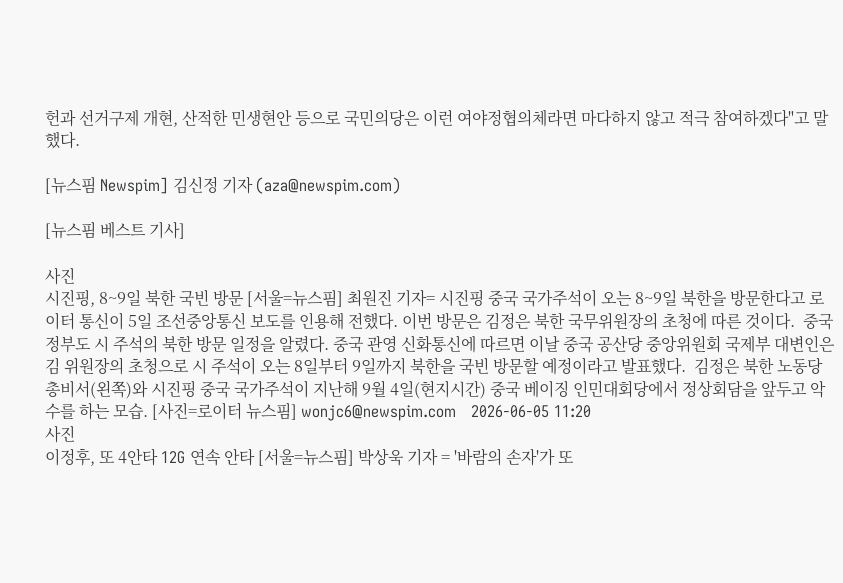헌과 선거구제 개현, 산적한 민생현안 등으로 국민의당은 이런 여야정협의체라면 마다하지 않고 적극 참여하겠다"고 말했다.

[뉴스핌 Newspim] 김신정 기자 (aza@newspim.com)

[뉴스핌 베스트 기사]

사진
시진핑, 8~9일 북한 국빈 방문 [서울=뉴스핌] 최원진 기자= 시진핑 중국 국가주석이 오는 8~9일 북한을 방문한다고 로이터 통신이 5일 조선중앙통신 보도를 인용해 전했다. 이번 방문은 김정은 북한 국무위원장의 초청에 따른 것이다.  중국 정부도 시 주석의 북한 방문 일정을 알렸다. 중국 관영 신화통신에 따르면 이날 중국 공산당 중앙위원회 국제부 대변인은 김 위원장의 초청으로 시 주석이 오는 8일부터 9일까지 북한을 국빈 방문할 예정이라고 발표했다.  김정은 북한 노동당 총비서(왼쪽)와 시진핑 중국 국가주석이 지난해 9월 4일(현지시간) 중국 베이징 인민대회당에서 정상회담을 앞두고 악수를 하는 모습. [사진=로이터 뉴스핌] wonjc6@newspim.com   2026-06-05 11:20
사진
이정후, 또 4안타 12G 연속 안타 [서울=뉴스핌] 박상욱 기자 = '바람의 손자'가 또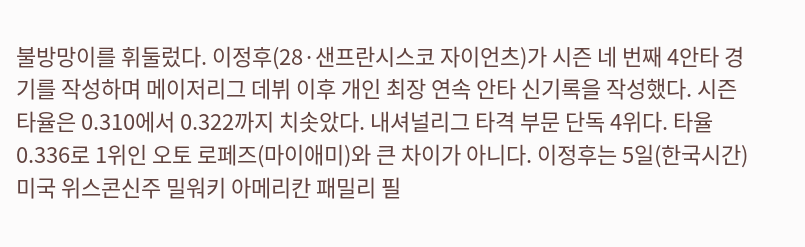불방망이를 휘둘렀다. 이정후(28·샌프란시스코 자이언츠)가 시즌 네 번째 4안타 경기를 작성하며 메이저리그 데뷔 이후 개인 최장 연속 안타 신기록을 작성했다. 시즌 타율은 0.310에서 0.322까지 치솟았다. 내셔널리그 타격 부문 단독 4위다. 타율 0.336로 1위인 오토 로페즈(마이애미)와 큰 차이가 아니다. 이정후는 5일(한국시간) 미국 위스콘신주 밀워키 아메리칸 패밀리 필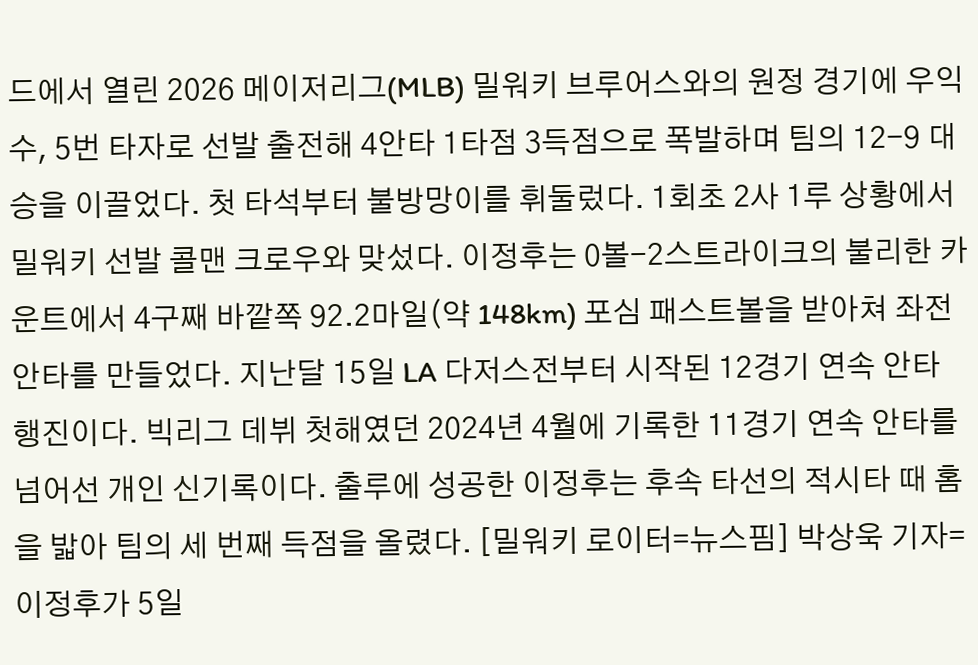드에서 열린 2026 메이저리그(MLB) 밀워키 브루어스와의 원정 경기에 우익수, 5번 타자로 선발 출전해 4안타 1타점 3득점으로 폭발하며 팀의 12-9 대승을 이끌었다. 첫 타석부터 불방망이를 휘둘렀다. 1회초 2사 1루 상황에서 밀워키 선발 콜맨 크로우와 맞섰다. 이정후는 0볼-2스트라이크의 불리한 카운트에서 4구째 바깥쪽 92.2마일(약 148km) 포심 패스트볼을 받아쳐 좌전 안타를 만들었다. 지난달 15일 LA 다저스전부터 시작된 12경기 연속 안타 행진이다. 빅리그 데뷔 첫해였던 2024년 4월에 기록한 11경기 연속 안타를 넘어선 개인 신기록이다. 출루에 성공한 이정후는 후속 타선의 적시타 때 홈을 밟아 팀의 세 번째 득점을 올렸다. [밀워키 로이터=뉴스핌] 박상욱 기자= 이정후가 5일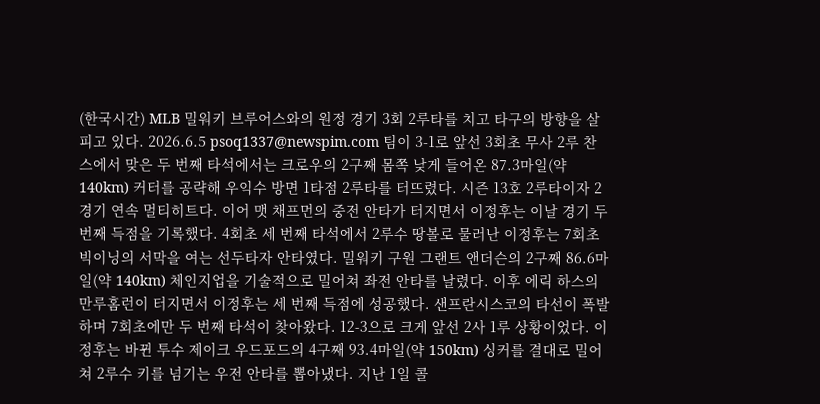(한국시간) MLB 밀워키 브루어스와의 원정 경기 3회 2루타를 치고 타구의 방향을 살피고 있다. 2026.6.5 psoq1337@newspim.com 팀이 3-1로 앞선 3회초 무사 2루 찬스에서 맞은 두 번째 타석에서는 크로우의 2구째 몸쪽 낮게 들어온 87.3마일(약 140km) 커터를 공략해 우익수 방면 1타점 2루타를 터뜨렸다. 시즌 13호 2루타이자 2경기 연속 멀티히트다. 이어 맷 채프먼의 중전 안타가 터지면서 이정후는 이날 경기 두 번째 득점을 기록했다. 4회초 세 번째 타석에서 2루수 땅볼로 물러난 이정후는 7회초 빅이닝의 서막을 여는 선두타자 안타였다. 밀워키 구원 그랜트 앤더슨의 2구째 86.6마일(약 140km) 체인지업을 기술적으로 밀어쳐 좌전 안타를 날렸다. 이후 에릭 하스의 만루홈런이 터지면서 이정후는 세 번째 득점에 성공했다. 샌프란시스코의 타선이 폭발하며 7회초에만 두 번째 타석이 찾아왔다. 12-3으로 크게 앞선 2사 1루 상황이었다. 이정후는 바뀐 투수 제이크 우드포드의 4구째 93.4마일(약 150km) 싱커를 결대로 밀어쳐 2루수 키를 넘기는 우전 안타를 뽑아냈다. 지난 1일 콜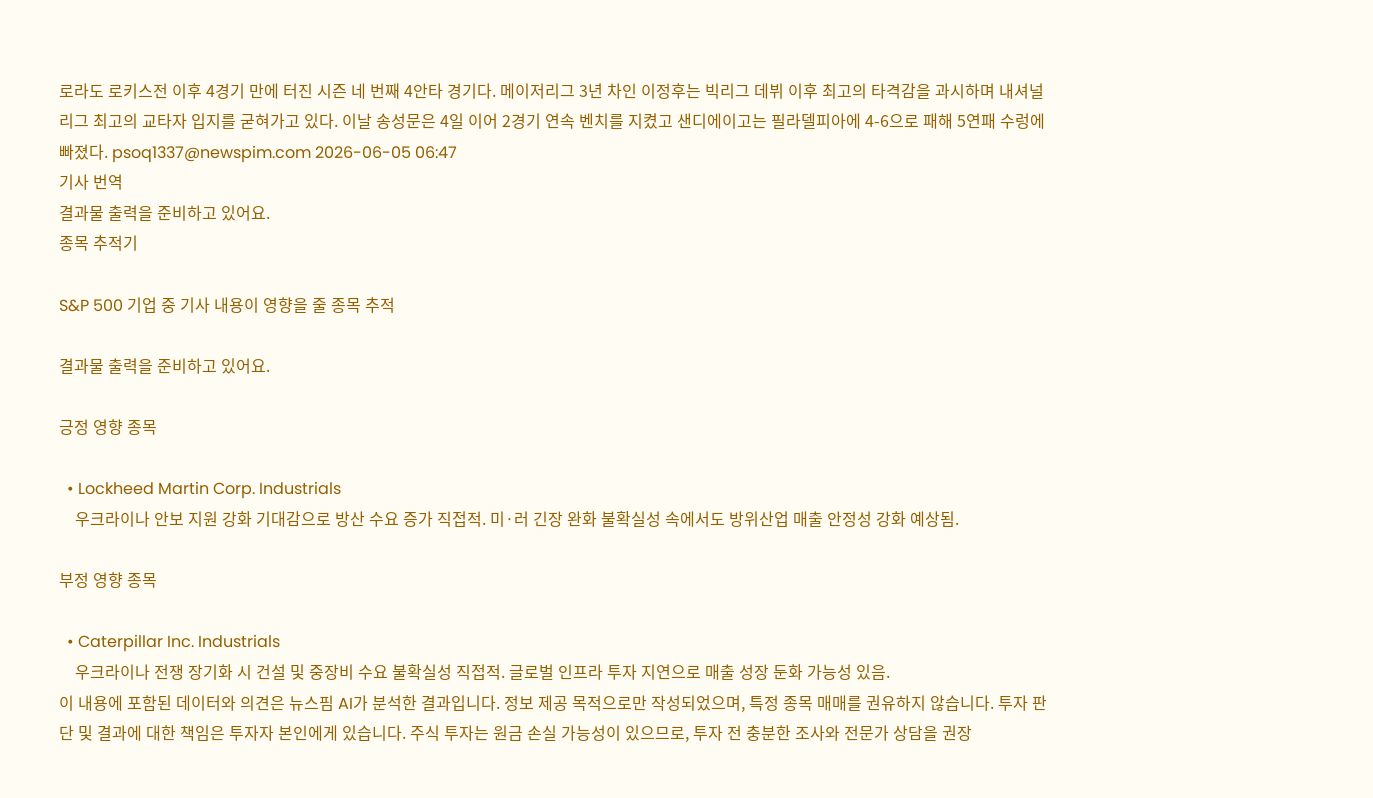로라도 로키스전 이후 4경기 만에 터진 시즌 네 번째 4안타 경기다. 메이저리그 3년 차인 이정후는 빅리그 데뷔 이후 최고의 타격감을 과시하며 내셔널리그 최고의 교타자 입지를 굳혀가고 있다. 이날 송성문은 4일 이어 2경기 연속 벤치를 지켰고 샌디에이고는 필라델피아에 4-6으로 패해 5연패 수렁에 빠졌다. psoq1337@newspim.com 2026-06-05 06:47
기사 번역
결과물 출력을 준비하고 있어요.
종목 추적기

S&P 500 기업 중 기사 내용이 영향을 줄 종목 추적

결과물 출력을 준비하고 있어요.

긍정 영향 종목

  • Lockheed Martin Corp. Industrials
    우크라이나 안보 지원 강화 기대감으로 방산 수요 증가 직접적. 미·러 긴장 완화 불확실성 속에서도 방위산업 매출 안정성 강화 예상됨.

부정 영향 종목

  • Caterpillar Inc. Industrials
    우크라이나 전쟁 장기화 시 건설 및 중장비 수요 불확실성 직접적. 글로벌 인프라 투자 지연으로 매출 성장 둔화 가능성 있음.
이 내용에 포함된 데이터와 의견은 뉴스핌 AI가 분석한 결과입니다. 정보 제공 목적으로만 작성되었으며, 특정 종목 매매를 권유하지 않습니다. 투자 판단 및 결과에 대한 책임은 투자자 본인에게 있습니다. 주식 투자는 원금 손실 가능성이 있으므로, 투자 전 충분한 조사와 전문가 상담을 권장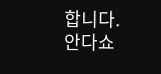합니다.
안다쇼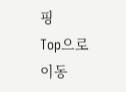핑
Top으로 이동